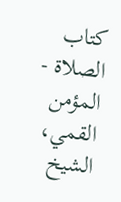كتاب الصلاة - المؤمن القمي، الشيخ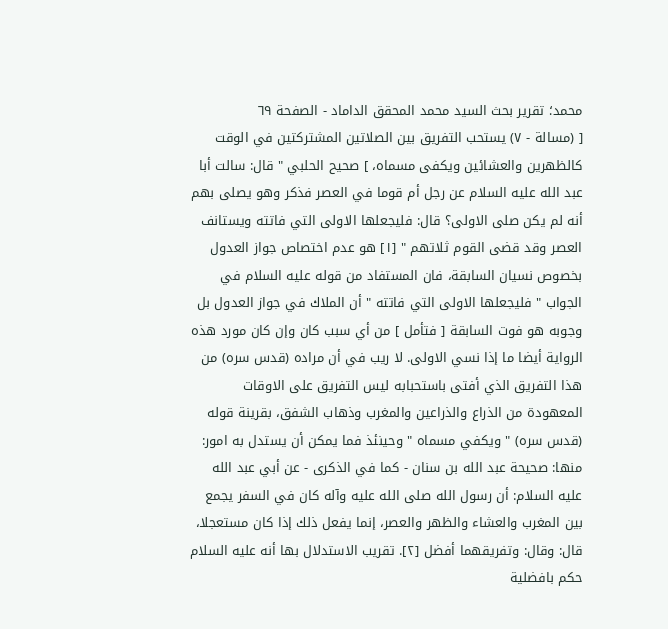محمد؛ تقرير بحث السيد محمد المحقق الداماد - الصفحة ٦٩
[ (مسالة - ٧) يستحب التفريق بين الصلاتين المشتركتين في الوقت كالظهرين والعشائين ويكفى مسماه، ] صحيح الحلبي " قال: سالت أبا عبد الله عليه السلام عن رجل أم قوما في العصر فذكر وهو يصلى بهم أنه لم يكن صلى الاولى؟ قال: فليجعلها الاولى التي فاتته ويستانف العصر وقد قضى القوم ثلاتهم " [١] هو عدم اختصاص جواز العدول بخصوص نسيان السابقة، فان المستفاد من قوله عليه السلام في الجواب " فليجعلها الاولى التي فاتته " أن الملاك في جواز العدول بل وجوبه هو فوت السابقة [ فتأمل ] من أي سبب كان وإن كان مورد هذه الرواية أيضا ما إذا نسي الاولى. لا ريب في أن مراده (قدس سره) من هذا التفريق الذي أفتى باستحبابه ليس التفريق على الاوقات المعهودة من الذراع والذراعين والمغرب وذهاب الشفق، بقرينة قوله (قدس سره) " ويكفي مسماه " وحينئذ فما يمكن أن يستدل به امور: منها: صحيحة عبد الله بن سنان - كما في الذكرى - عن أبي عبد الله عليه السلام: أن رسول الله صلى الله عليه وآله كان في السفر يجمع بين المغرب والعشاء والظهر والعصر، إنما يفعل ذلك إذا كان مستعجلا، قال: وقال: وتفريقهما أفضل [٢]. تقريب الاستدلال بها أنه عليه السلام حكم بافضلية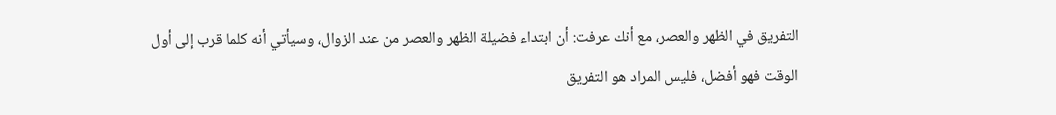التفريق في الظهر والعصر، مع أنك عرفت: أن ابتداء فضيلة الظهر والعصر من عند الزوال، وسيأتي أنه كلما قرب إلى أول الوقت فهو أفضل، فليس المراد هو التفريق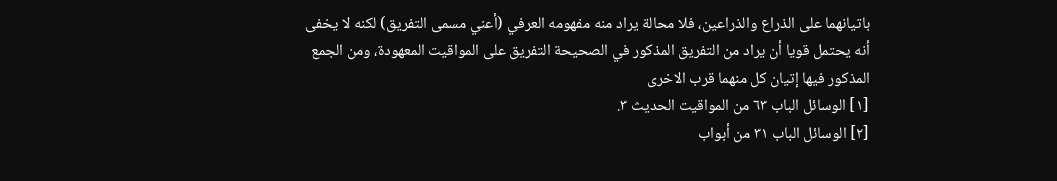باتيانهما على الذراع والذراعين، فلا محالة يراد منه مفهومه العرفي (أعني مسمى التفريق) لكنه لا يخفى أنه يحتمل قويا أن يراد من التفريق المذكور في الصحيحة التفريق على المواقيت المعهودة، ومن الجمع المذكور فيها إتيان كل منهما قرب الاخرى
[١] الوسائل الباب ٦٣ من المواقيت الحديث ٣.
[٢] الوسائل الباب ٣١ من أبواب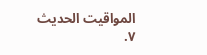المواقيت الحديث ٧.